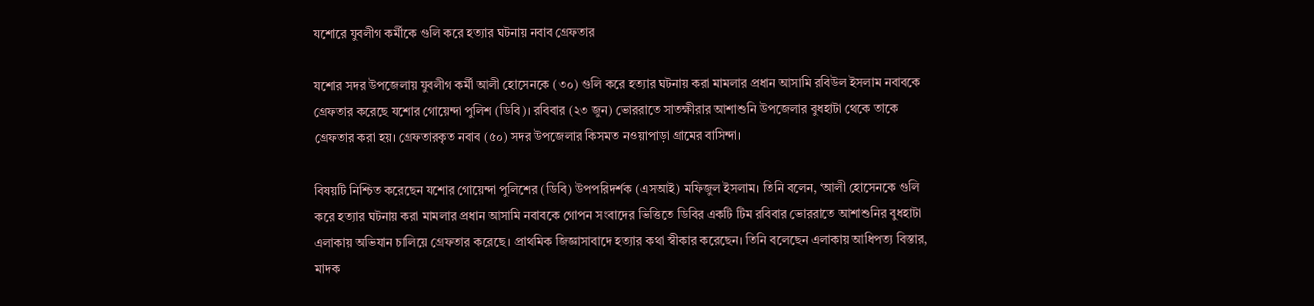যশোরে যুবলীগ কর্মীকে গুলি করে হত্যার ঘটনায় নবাব গ্রেফতার

যশোর সদর উপজেলায় যুবলীগ কর্মী আলী হোসেনকে (৩০) গুলি করে হত্যার ঘটনায় করা মামলার প্রধান আসামি রবিউল ইসলাম নবাবকে গ্রেফতার করেছে যশোর গোয়েন্দা পুলিশ (ডিবি)। রবিবার (২৩ জুন) ভোররাতে সাতক্ষীরার আশাশুনি উপজেলার বুধহাটা থেকে তাকে গ্রেফতার করা হয়। গ্রেফতারকৃত নবাব (৫০) সদর উপজেলার কিসমত নওয়াপাড়া গ্রামের বাসিন্দা।

বিষয়টি নিশ্চিত করেছেন যশোর গোয়েন্দা পুলিশের (ডিবি) উপপরিদর্শক (এসআই) মফিজুল ইসলাম। তিনি বলেন, ‘আলী হোসেনকে গুলি করে হত্যার ঘটনায় করা মামলার প্রধান আসামি নবাবকে গোপন সংবাদের ভিত্তিতে ডিবির একটি টিম রবিবার ভোররাতে আশাশুনির বুধহাটা এলাকায় অভিযান চালিয়ে গ্রেফতার করেছে। প্রাথমিক জিজ্ঞাসাবাদে হত্যার কথা স্বীকার করেছেন। তিনি বলেছেন এলাকায় আধিপত্য বিস্তার, মাদক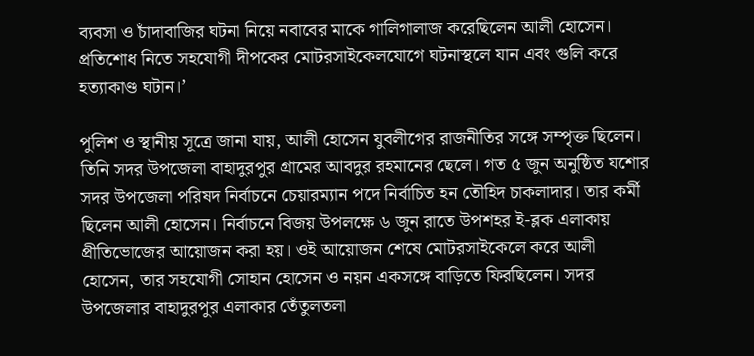ব্যবসা ও চাঁদাবাজির ঘটনা নিয়ে নবাবের মাকে গালিগালাজ করেছিলেন আলী হোসেন। প্রতিশোধ নিতে সহযোগী দীপকের মোটরসাইকেলযোগে ঘটনাস্থলে যান এবং গুলি করে হত্যাকাণ্ড ঘটান।’

পুলিশ ও স্থানীয় সূত্রে জানা যায়, আলী হোসেন যুবলীগের রাজনীতির সঙ্গে সম্পৃক্ত ছিলেন। তিনি সদর উপজেলা বাহাদুরপুর গ্রামের আবদুর রহমানের ছেলে। গত ৫ জুন অনুষ্ঠিত যশোর সদর উপজেলা পরিষদ নির্বাচনে চেয়ারম্যান পদে নির্বাচিত হন তৌহিদ চাকলাদার। তার কর্মী ছিলেন আলী হোসেন। নির্বাচনে বিজয় উপলক্ষে ৬ জুন রাতে উপশহর ই-ব্লক এলাকায় প্রীতিভোজের আয়োজন করা হয়। ওই আয়োজন শেষে মোটরসাইকেলে করে আলী হোসেন, তার সহযোগী সোহান হোসেন ও নয়ন একসঙ্গে বাড়িতে ফিরছিলেন। সদর উপজেলার বাহাদুরপুর এলাকার তেঁতুলতলা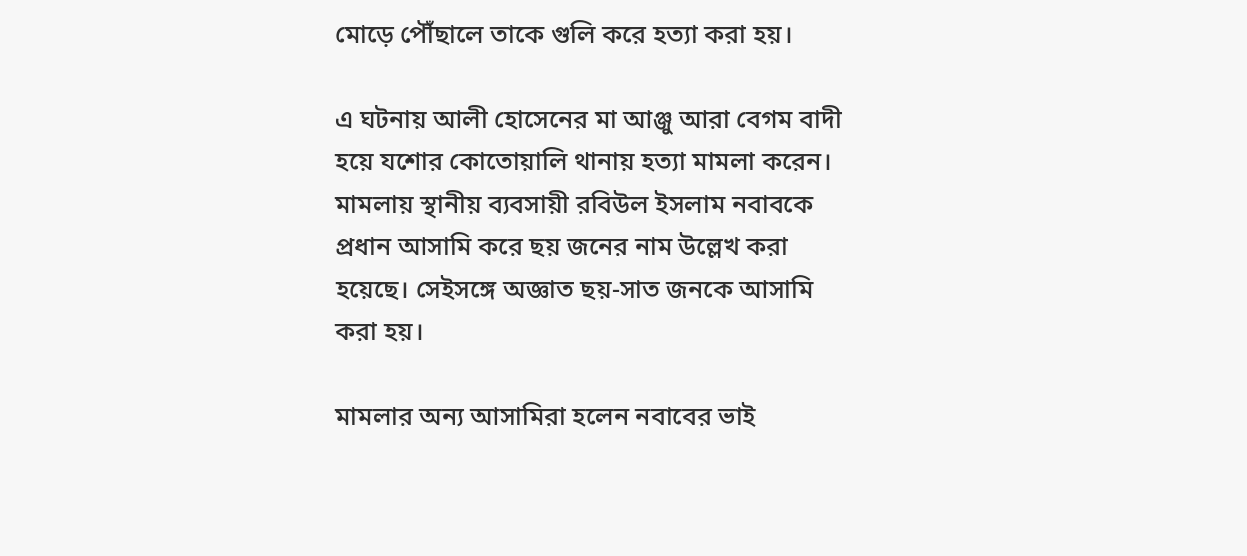মোড়ে পৌঁছালে তাকে গুলি করে হত্যা করা হয়।

এ ঘটনায় আলী হোসেনের মা আঞ্জু আরা বেগম বাদী হয়ে যশোর কোতোয়ালি থানায় হত্যা মামলা করেন। মামলায় স্থানীয় ব্যবসায়ী রবিউল ইসলাম নবাবকে প্রধান আসামি করে ছয় জনের নাম উল্লেখ করা হয়েছে। সেইসঙ্গে অজ্ঞাত ছয়-সাত জনকে আসামি করা হয়।

মামলার অন্য আসামিরা হলেন নবাবের ভাই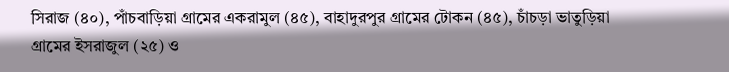সিরাজ (৪০), পাঁচবাড়িয়া গ্রামের একরামুল (৪৫), বাহাদুরপুর গ্রামের টোকন (৪৫), চাঁচড়া ভাতুড়িয়া গ্রামের ইসরাজুল (২৫) ও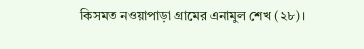কিসমত নওয়াপাড়া গ্রামের এনামুল শেখ (২৮)।